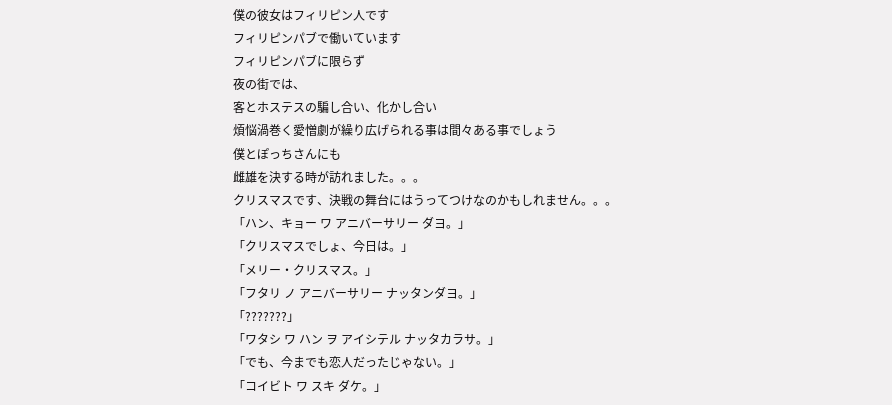僕の彼女はフィリピン人です
フィリピンパブで働いています
フィリピンパブに限らず
夜の街では、
客とホステスの騙し合い、化かし合い
煩悩渦巻く愛憎劇が繰り広げられる事は間々ある事でしょう
僕とぽっちさんにも
雌雄を決する時が訪れました。。。
クリスマスです、決戦の舞台にはうってつけなのかもしれません。。。
「ハン、キョー ワ アニバーサリー ダヨ。」
「クリスマスでしょ、今日は。」
「メリー・クリスマス。」
「フタリ ノ アニバーサリー ナッタンダヨ。」
「???????」
「ワタシ ワ ハン ヲ アイシテル ナッタカラサ。」
「でも、今までも恋人だったじゃない。」
「コイビト ワ スキ ダケ。」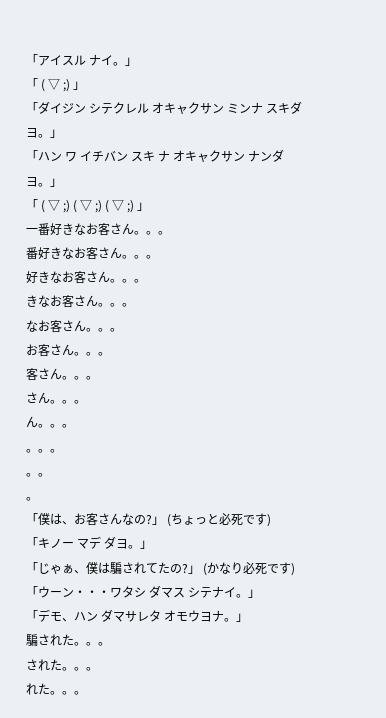「アイスル ナイ。」
「 ( ▽ ;) 」
「ダイジン シテクレル オキャクサン ミンナ スキダヨ。」
「ハン ワ イチバン スキ ナ オキャクサン ナンダヨ。」
「 ( ▽ ;) ( ▽ ;) ( ▽ ;) 」
一番好きなお客さん。。。
番好きなお客さん。。。
好きなお客さん。。。
きなお客さん。。。
なお客さん。。。
お客さん。。。
客さん。。。
さん。。。
ん。。。
。。。
。。
。
「僕は、お客さんなの?」 (ちょっと必死です)
「キノー マデ ダヨ。」
「じゃぁ、僕は騙されてたの?」 (かなり必死です)
「ウーン・・・ワタシ ダマス シテナイ。」
「デモ、ハン ダマサレタ オモウヨナ。」
騙された。。。
された。。。
れた。。。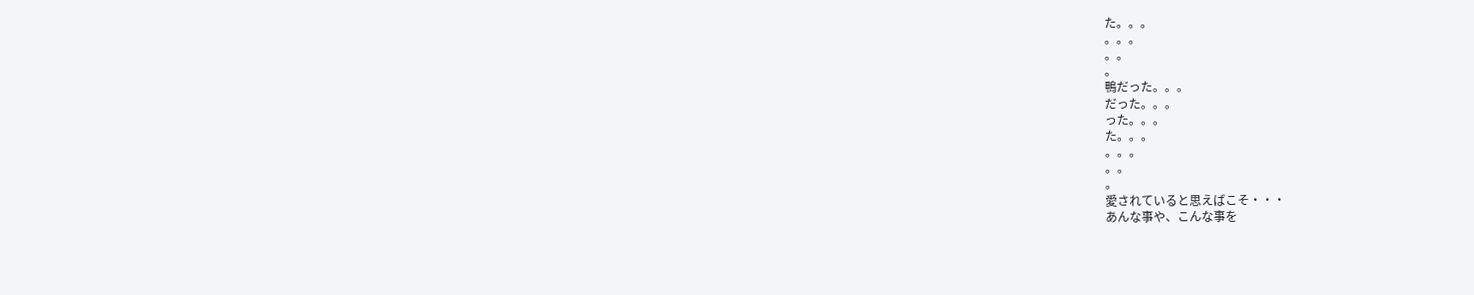た。。。
。。。
。。
。
鴨だった。。。
だった。。。
った。。。
た。。。
。。。
。。
。
愛されていると思えばこそ・・・
あんな事や、こんな事を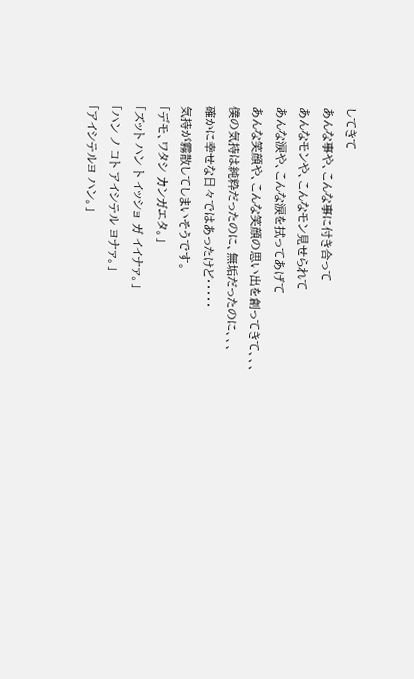してきて
あんな事や、こんな事に付き合って
あんなモンや、こんなモン見せられて
あんな涙や、こんな涙を拭ってあげて
あんな笑顔や、こんな笑顔の思い出を創ってきて、、、
僕の気持は純粋だったのに、無垢だったのに、、、
確かに幸せな日々ではあったけど・・・・・
気持が霧散してしまいそうです。
「デモ、ワタシ カンガエタ。」
「ズット ハン ト イッショ ガ イイナァ。」
「ハン ノ コト アイシテル ヨナァ。」
「アイシテルヨ ハン。」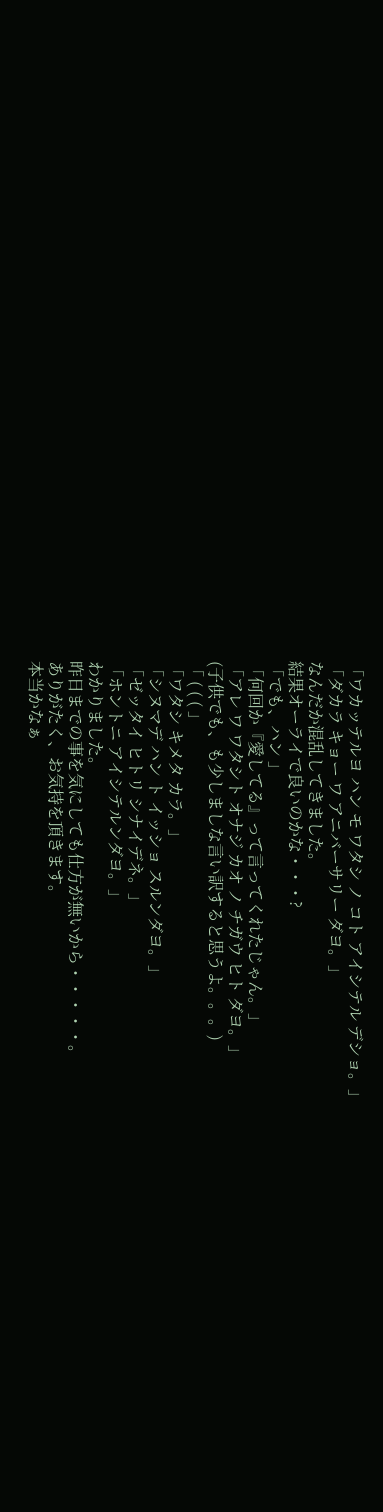「ワカッテルヨ ハン モ ワタシ ノ コト アイシテル デショ。」
「ダカラ キョー ワ アニバーサリー ダヨ。」
なんだか混乱してきました。
結果オーライで良いのかな・・・?
「でも、ハン 」
「何回か『愛してる』って言ってくれたじゃん。」
「アレ ワ ワタシト オナジ カオ ノ チガウ ヒト ダヨ。」
(子供でも、も少しましな言い訳すると思うよ。。。)
「 ( ( ( 」
「ワタシ キメタ カラ。」
「シヌマデ ハン ト イッショ スルンダヨ。」
「ゼッタイ ヒトリ シナイデネ。」
「ホントニ アイシテルンダヨ。」
わかりました。
昨日までの事を気にしても仕方が無いから・・・・・。
ありがたく、お気持を頂きます。
本当かなぁ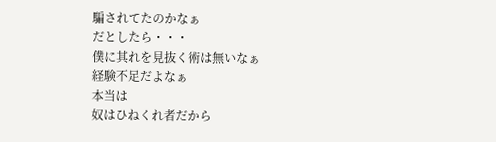騙されてたのかなぁ
だとしたら・・・
僕に其れを見抜く術は無いなぁ
経験不足だよなぁ
本当は
奴はひねくれ者だから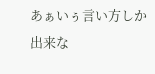あぁいぅ言い方しか出来な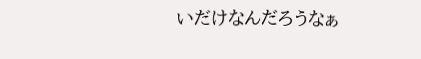いだけなんだろうなぁ